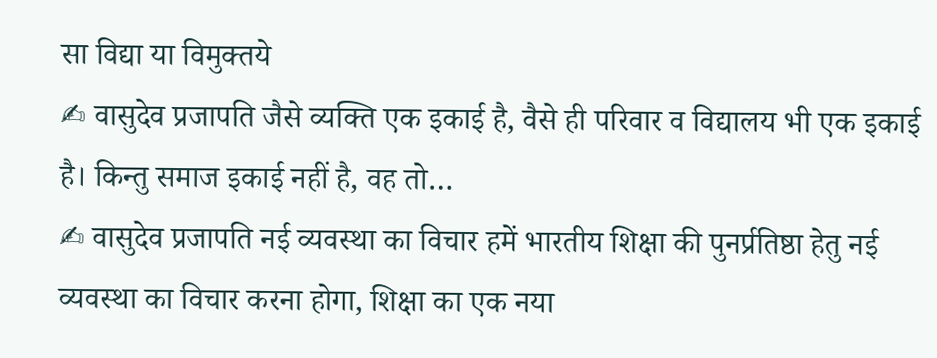सा विद्या या विमुक्तये
✍ वासुदेव प्रजापति जैसे व्यक्ति एक इकाई है, वैसे ही परिवार व विद्यालय भी एक इकाई है। किन्तु समाज इकाई नहीं है, वह तो…
✍ वासुदेव प्रजापति नई व्यवस्था का विचार हमें भारतीय शिक्षा की पुनर्प्रतिष्ठा हेतु नई व्यवस्था का विचार करना होगा, शिक्षा का एक नया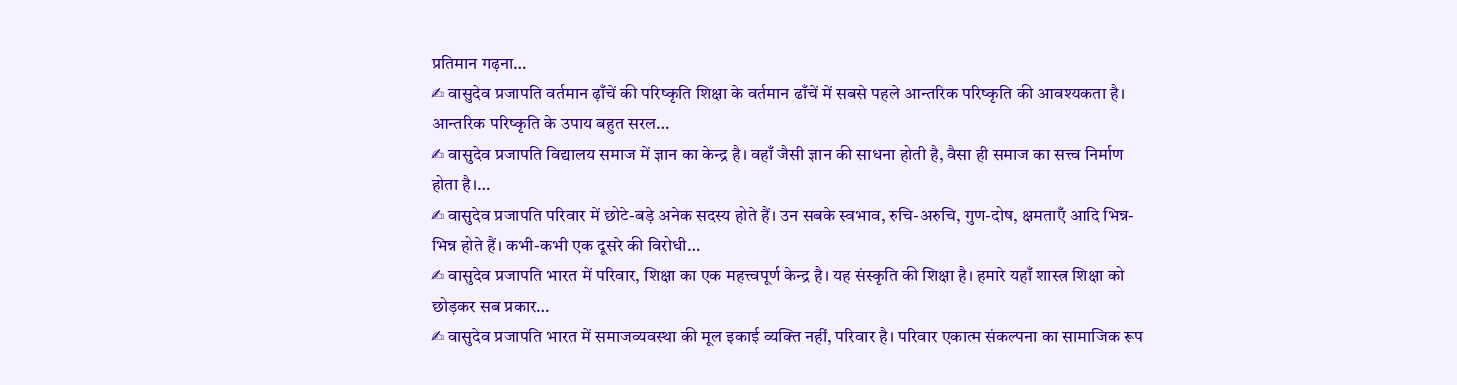प्रतिमान गढ़ना…
✍ वासुदेव प्रजापति वर्तमान ढ़ाँचें की परिष्कृति शिक्षा के वर्तमान ढाँचें में सबसे पहले आन्तरिक परिष्कृति की आवश्यकता है। आन्तरिक परिष्कृति के उपाय बहुत सरल…
✍ वासुदेव प्रजापति विद्यालय समाज में ज्ञान का केन्द्र है। वहाँ जैसी ज्ञान की साधना होती है, वैसा ही समाज का सत्त्व निर्माण होता है।…
✍ वासुदेव प्रजापति परिवार में छोटे-बड़े अनेक सदस्य होते हैं। उन सबके स्वभाव, रुचि-अरुचि, गुण-दोष, क्षमताएँ आदि भिन्न-भिन्न होते हैं। कभी-कभी एक दूसरे की विरोधी…
✍ वासुदेव प्रजापति भारत में परिवार, शिक्षा का एक महत्त्वपूर्ण केन्द्र है। यह संस्कृति की शिक्षा है। हमारे यहाँ शास्त्र शिक्षा को छोड़कर सब प्रकार…
✍ वासुदेव प्रजापति भारत में समाजव्यवस्था की मूल इकाई व्यक्ति नहीं, परिवार है। परिवार एकात्म संकल्पना का सामाजिक रूप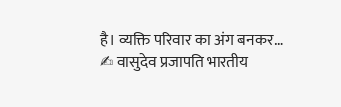है। व्यक्ति परिवार का अंग बनकर…
✍ वासुदेव प्रजापति भारतीय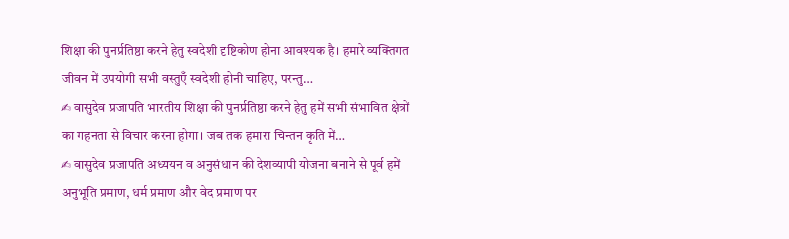शिक्षा की पुनर्प्रतिष्ठा करने हेतु स्वदेशी दृष्टिकोण होना आवश्यक है। हमारे व्यक्तिगत जीवन में उपयोगी सभी वस्तुएँ स्वदेशी होनी चाहिए, परन्तु…
✍ वासुदेव प्रजापति भारतीय शिक्षा की पुनर्प्रतिष्ठा करने हेतु हमें सभी संभावित क्षेत्रों का गहनता से विचार करना होगा। जब तक हमारा चिन्तन कृति में…
✍ वासुदेव प्रजापति अध्ययन व अनुसंधान की देशव्यापी योजना बनाने से पूर्व हमें अनुभूति प्रमाण, धर्म प्रमाण और वेद प्रमाण पर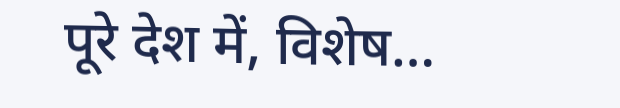पूरे देश में, विशेष…